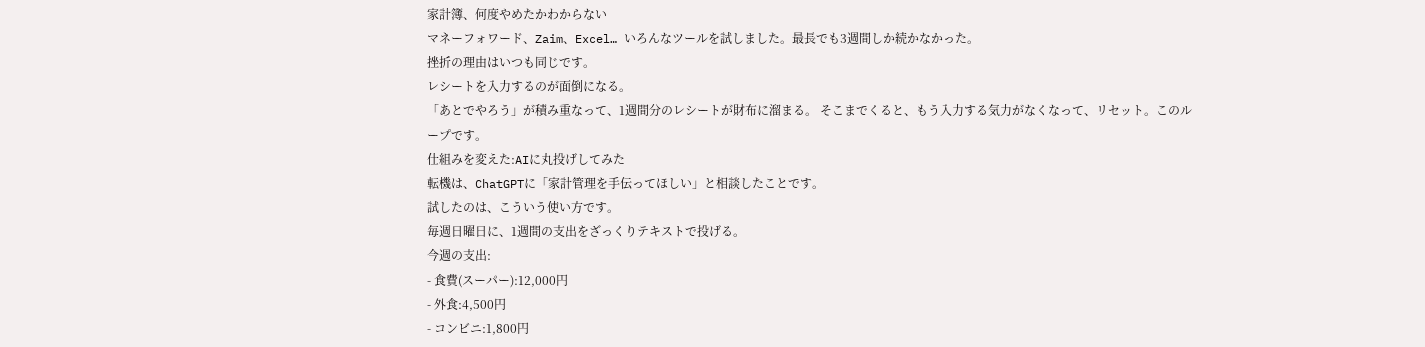家計簿、何度やめたかわからない
マネーフォワード、Zaim、Excel… いろんなツールを試しました。最長でも3週間しか続かなかった。
挫折の理由はいつも同じです。
レシートを入力するのが面倒になる。
「あとでやろう」が積み重なって、1週間分のレシートが財布に溜まる。 そこまでくると、もう入力する気力がなくなって、リセット。このループです。
仕組みを変えた:AIに丸投げしてみた
転機は、ChatGPTに「家計管理を手伝ってほしい」と相談したことです。
試したのは、こういう使い方です。
毎週日曜日に、1週間の支出をざっくりテキストで投げる。
今週の支出:
- 食費(スーパー):12,000円
- 外食:4,500円
- コンビニ:1,800円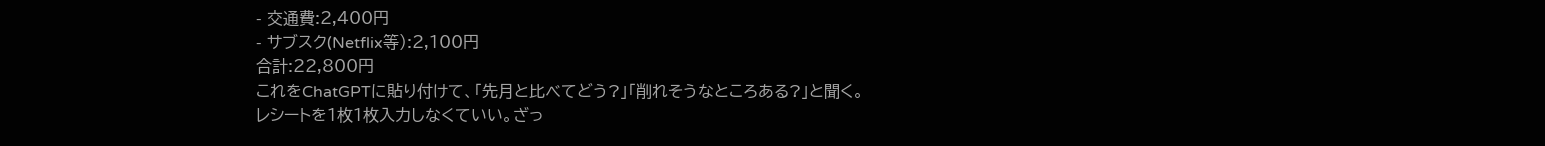- 交通費:2,400円
- サブスク(Netflix等):2,100円
合計:22,800円
これをChatGPTに貼り付けて、「先月と比べてどう?」「削れそうなところある?」と聞く。
レシートを1枚1枚入力しなくていい。ざっ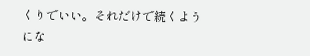くりでいい。それだけで続くようにな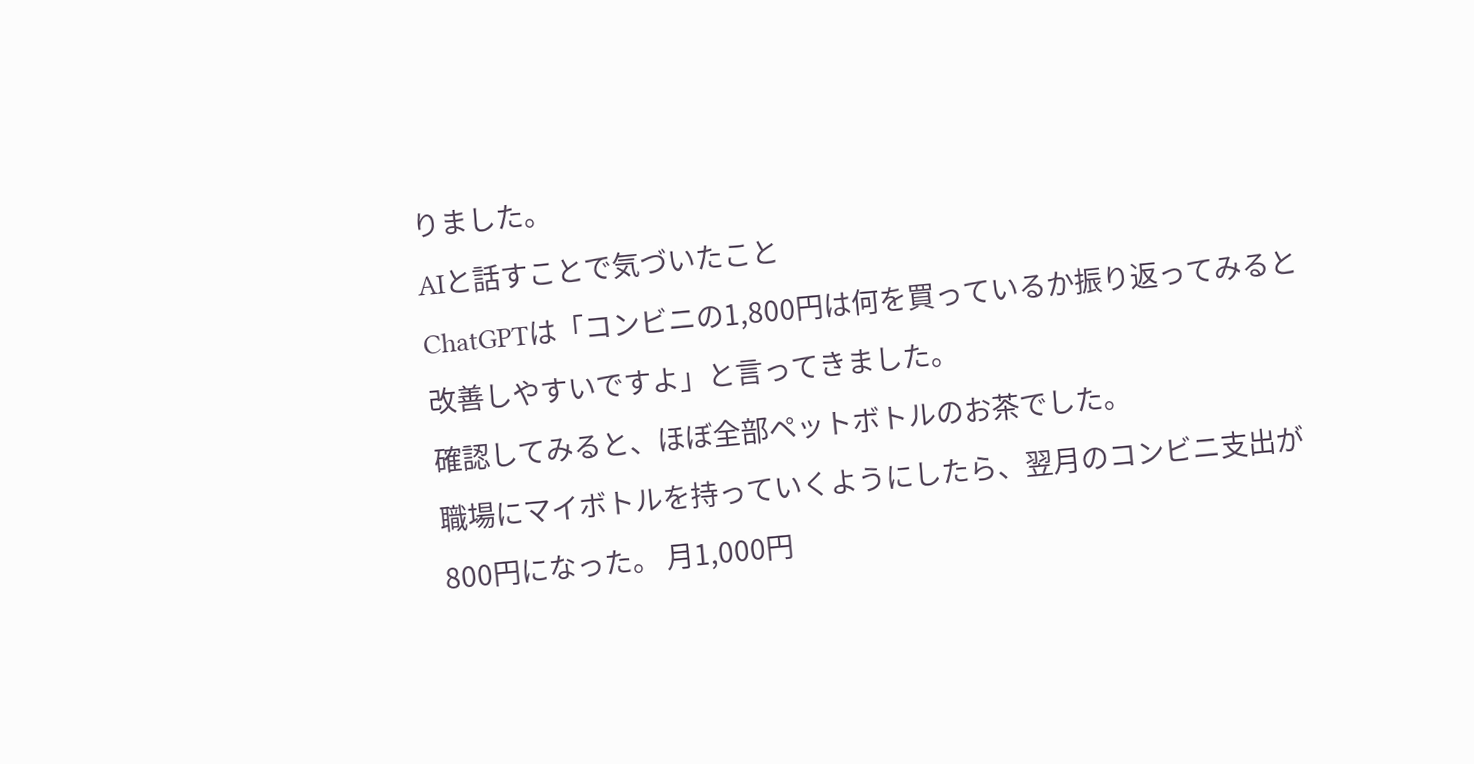りました。
AIと話すことで気づいたこと
ChatGPTは「コンビニの1,800円は何を買っているか振り返ってみると改善しやすいですよ」と言ってきました。
確認してみると、ほぼ全部ペットボトルのお茶でした。
職場にマイボトルを持っていくようにしたら、翌月のコンビニ支出が800円になった。 月1,000円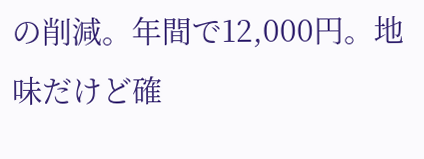の削減。年間で12,000円。地味だけど確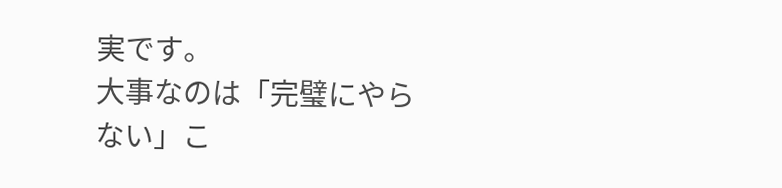実です。
大事なのは「完璧にやらない」こ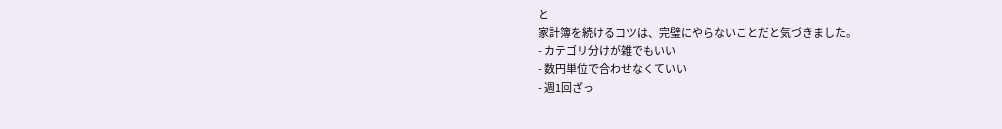と
家計簿を続けるコツは、完璧にやらないことだと気づきました。
- カテゴリ分けが雑でもいい
- 数円単位で合わせなくていい
- 週1回ざっ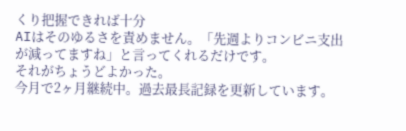くり把握できれば十分
AIはそのゆるさを責めません。「先週よりコンビニ支出が減ってますね」と言ってくれるだけです。
それがちょうどよかった。
今月で2ヶ月継続中。過去最長記録を更新しています。